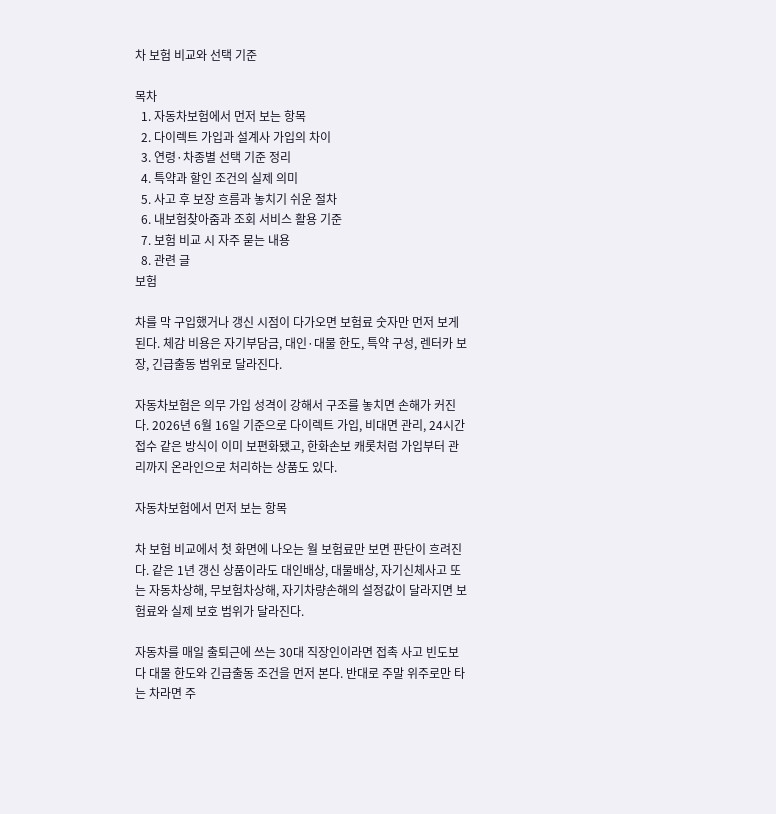차 보험 비교와 선택 기준

목차
  1. 자동차보험에서 먼저 보는 항목
  2. 다이렉트 가입과 설계사 가입의 차이
  3. 연령·차종별 선택 기준 정리
  4. 특약과 할인 조건의 실제 의미
  5. 사고 후 보장 흐름과 놓치기 쉬운 절차
  6. 내보험찾아줌과 조회 서비스 활용 기준
  7. 보험 비교 시 자주 묻는 내용
  8. 관련 글
보험

차를 막 구입했거나 갱신 시점이 다가오면 보험료 숫자만 먼저 보게 된다. 체감 비용은 자기부담금, 대인·대물 한도, 특약 구성, 렌터카 보장, 긴급출동 범위로 달라진다.

자동차보험은 의무 가입 성격이 강해서 구조를 놓치면 손해가 커진다. 2026년 6월 16일 기준으로 다이렉트 가입, 비대면 관리, 24시간 접수 같은 방식이 이미 보편화됐고, 한화손보 캐롯처럼 가입부터 관리까지 온라인으로 처리하는 상품도 있다.

자동차보험에서 먼저 보는 항목

차 보험 비교에서 첫 화면에 나오는 월 보험료만 보면 판단이 흐려진다. 같은 1년 갱신 상품이라도 대인배상, 대물배상, 자기신체사고 또는 자동차상해, 무보험차상해, 자기차량손해의 설정값이 달라지면 보험료와 실제 보호 범위가 달라진다.

자동차를 매일 출퇴근에 쓰는 30대 직장인이라면 접촉 사고 빈도보다 대물 한도와 긴급출동 조건을 먼저 본다. 반대로 주말 위주로만 타는 차라면 주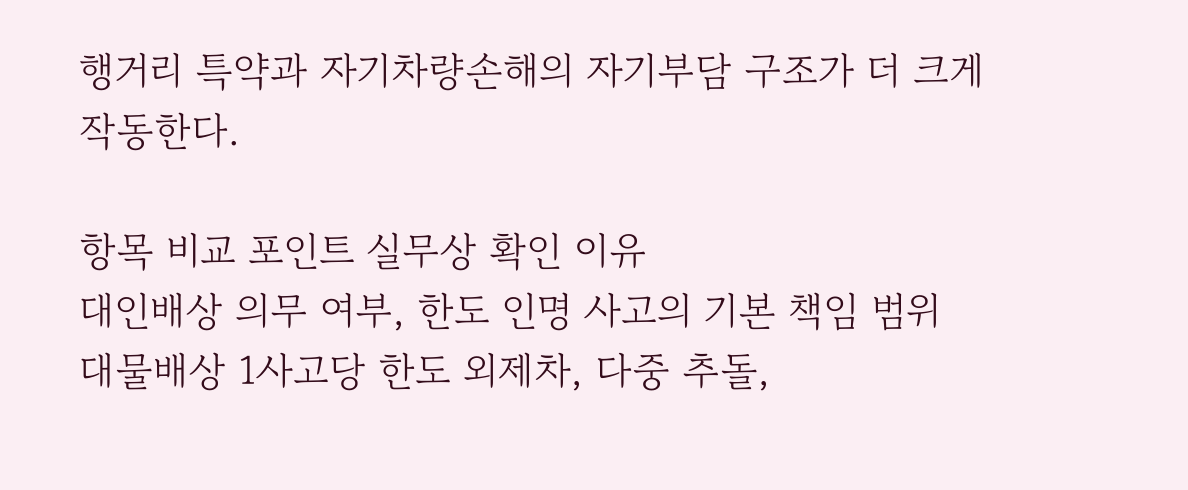행거리 특약과 자기차량손해의 자기부담 구조가 더 크게 작동한다.

항목 비교 포인트 실무상 확인 이유
대인배상 의무 여부, 한도 인명 사고의 기본 책임 범위
대물배상 1사고당 한도 외제차, 다중 추돌,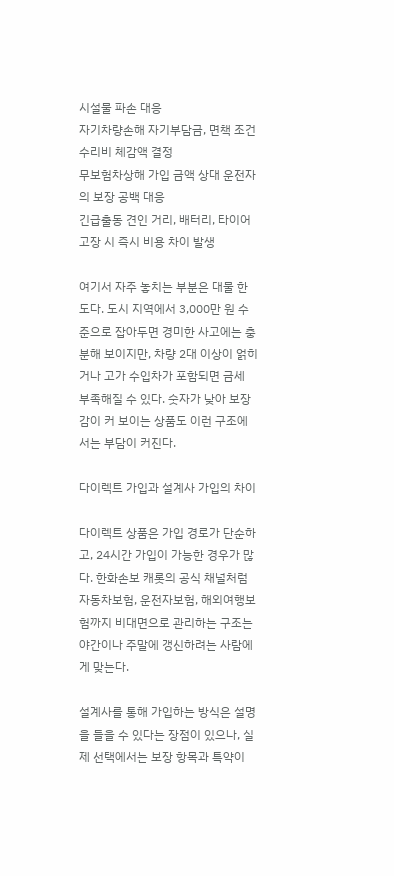시설물 파손 대응
자기차량손해 자기부담금, 면책 조건 수리비 체감액 결정
무보험차상해 가입 금액 상대 운전자의 보장 공백 대응
긴급출동 견인 거리, 배터리, 타이어 고장 시 즉시 비용 차이 발생

여기서 자주 놓치는 부분은 대물 한도다. 도시 지역에서 3,000만 원 수준으로 잡아두면 경미한 사고에는 충분해 보이지만, 차량 2대 이상이 얽히거나 고가 수입차가 포함되면 금세 부족해질 수 있다. 숫자가 낮아 보장감이 커 보이는 상품도 이런 구조에서는 부담이 커진다.

다이렉트 가입과 설계사 가입의 차이

다이렉트 상품은 가입 경로가 단순하고, 24시간 가입이 가능한 경우가 많다. 한화손보 캐롯의 공식 채널처럼 자동차보험, 운전자보험, 해외여행보험까지 비대면으로 관리하는 구조는 야간이나 주말에 갱신하려는 사람에게 맞는다.

설계사를 통해 가입하는 방식은 설명을 들을 수 있다는 장점이 있으나, 실제 선택에서는 보장 항목과 특약이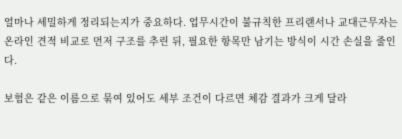얼마나 세밀하게 정리되는지가 중요하다. 업무시간이 불규칙한 프리랜서나 교대근무자는 온라인 견적 비교로 먼저 구조를 추린 뒤, 필요한 항목만 남기는 방식이 시간 손실을 줄인다.

보험은 같은 이름으로 묶여 있어도 세부 조건이 다르면 체감 결과가 크게 달라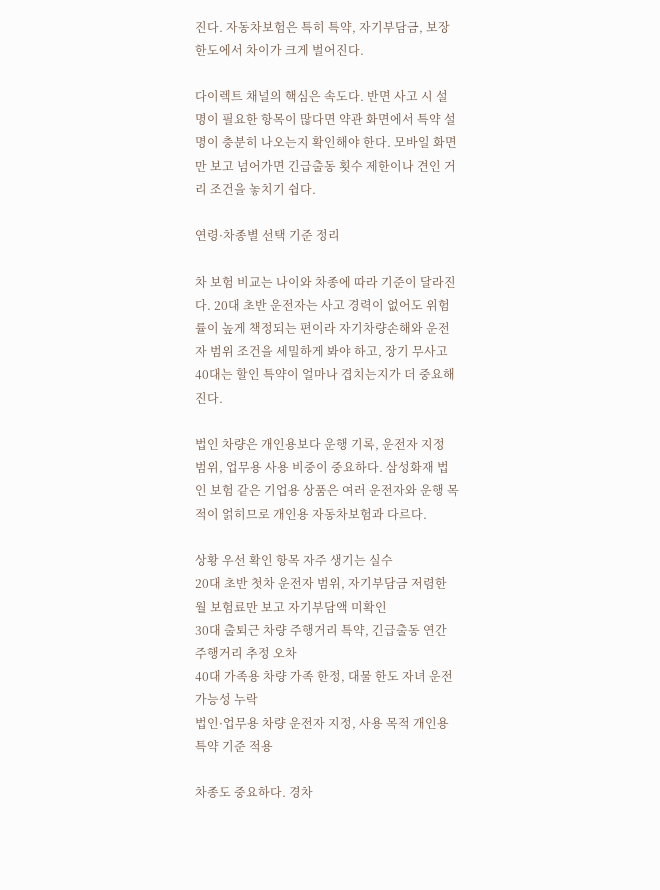진다. 자동차보험은 특히 특약, 자기부담금, 보장 한도에서 차이가 크게 벌어진다.

다이렉트 채널의 핵심은 속도다. 반면 사고 시 설명이 필요한 항목이 많다면 약관 화면에서 특약 설명이 충분히 나오는지 확인해야 한다. 모바일 화면만 보고 넘어가면 긴급출동 횟수 제한이나 견인 거리 조건을 놓치기 쉽다.

연령·차종별 선택 기준 정리

차 보험 비교는 나이와 차종에 따라 기준이 달라진다. 20대 초반 운전자는 사고 경력이 없어도 위험률이 높게 책정되는 편이라 자기차량손해와 운전자 범위 조건을 세밀하게 봐야 하고, 장기 무사고 40대는 할인 특약이 얼마나 겹치는지가 더 중요해진다.

법인 차량은 개인용보다 운행 기록, 운전자 지정 범위, 업무용 사용 비중이 중요하다. 삼성화재 법인 보험 같은 기업용 상품은 여러 운전자와 운행 목적이 얽히므로 개인용 자동차보험과 다르다.

상황 우선 확인 항목 자주 생기는 실수
20대 초반 첫차 운전자 범위, 자기부담금 저렴한 월 보험료만 보고 자기부담액 미확인
30대 출퇴근 차량 주행거리 특약, 긴급출동 연간 주행거리 추정 오차
40대 가족용 차량 가족 한정, 대물 한도 자녀 운전 가능성 누락
법인·업무용 차량 운전자 지정, 사용 목적 개인용 특약 기준 적용

차종도 중요하다. 경차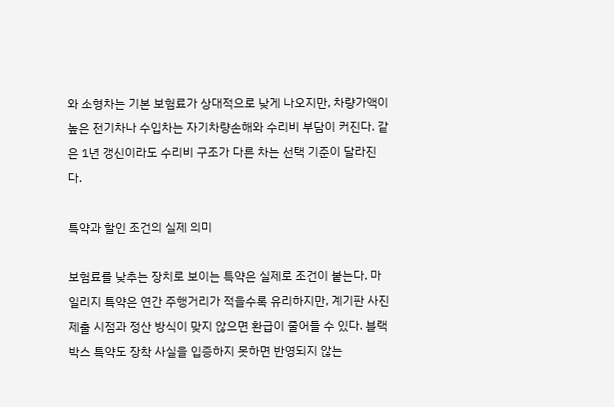와 소형차는 기본 보험료가 상대적으로 낮게 나오지만, 차량가액이 높은 전기차나 수입차는 자기차량손해와 수리비 부담이 커진다. 같은 1년 갱신이라도 수리비 구조가 다른 차는 선택 기준이 달라진다.

특약과 할인 조건의 실제 의미

보험료를 낮추는 장치로 보이는 특약은 실제로 조건이 붙는다. 마일리지 특약은 연간 주행거리가 적을수록 유리하지만, 계기판 사진 제출 시점과 정산 방식이 맞지 않으면 환급이 줄어들 수 있다. 블랙박스 특약도 장착 사실을 입증하지 못하면 반영되지 않는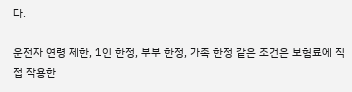다.

운전자 연령 제한, 1인 한정, 부부 한정, 가족 한정 같은 조건은 보험료에 직접 작용한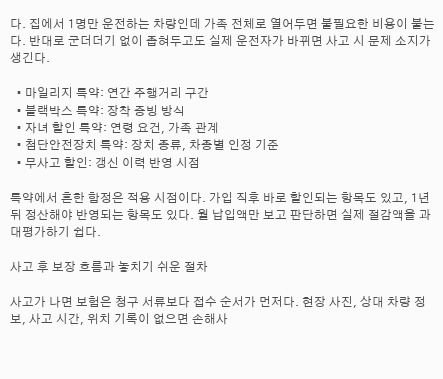다. 집에서 1명만 운전하는 차량인데 가족 전체로 열어두면 불필요한 비용이 붙는다. 반대로 군더더기 없이 좁혀두고도 실제 운전자가 바뀌면 사고 시 문제 소지가 생긴다.

  • 마일리지 특약: 연간 주행거리 구간
  • 블랙박스 특약: 장착 증빙 방식
  • 자녀 할인 특약: 연령 요건, 가족 관계
  • 첨단안전장치 특약: 장치 종류, 차종별 인정 기준
  • 무사고 할인: 갱신 이력 반영 시점

특약에서 흔한 함정은 적용 시점이다. 가입 직후 바로 할인되는 항목도 있고, 1년 뒤 정산해야 반영되는 항목도 있다. 월 납입액만 보고 판단하면 실제 절감액을 과대평가하기 쉽다.

사고 후 보장 흐름과 놓치기 쉬운 절차

사고가 나면 보험은 청구 서류보다 접수 순서가 먼저다. 현장 사진, 상대 차량 정보, 사고 시간, 위치 기록이 없으면 손해사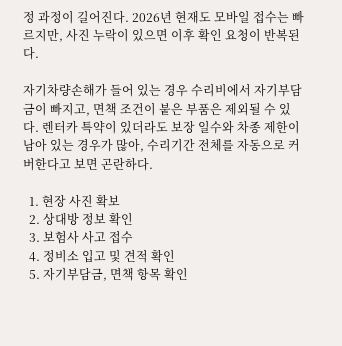정 과정이 길어진다. 2026년 현재도 모바일 접수는 빠르지만, 사진 누락이 있으면 이후 확인 요청이 반복된다.

자기차량손해가 들어 있는 경우 수리비에서 자기부담금이 빠지고, 면책 조건이 붙은 부품은 제외될 수 있다. 렌터카 특약이 있더라도 보장 일수와 차종 제한이 남아 있는 경우가 많아, 수리기간 전체를 자동으로 커버한다고 보면 곤란하다.

  1. 현장 사진 확보
  2. 상대방 정보 확인
  3. 보험사 사고 접수
  4. 정비소 입고 및 견적 확인
  5. 자기부담금, 면책 항목 확인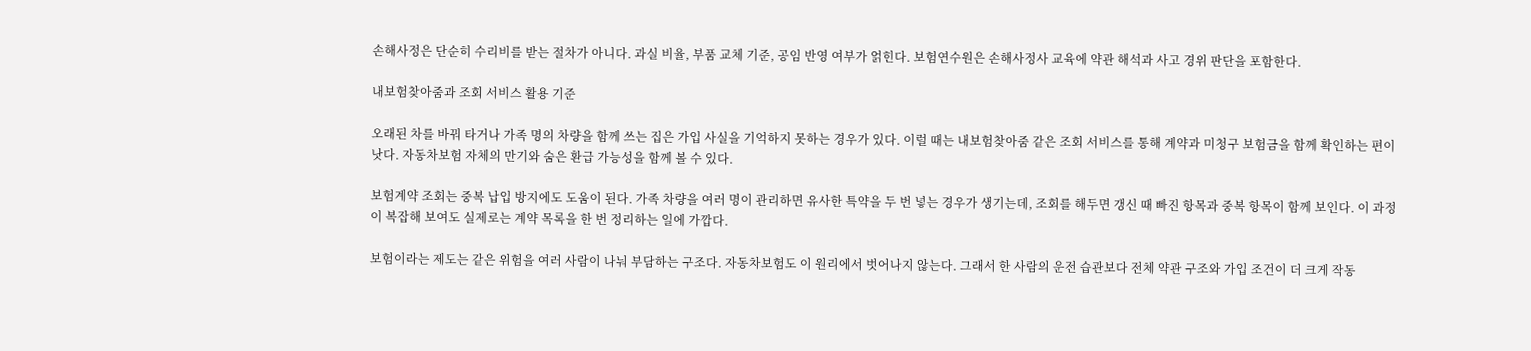손해사정은 단순히 수리비를 받는 절차가 아니다. 과실 비율, 부품 교체 기준, 공임 반영 여부가 얽힌다. 보험연수원은 손해사정사 교육에 약관 해석과 사고 경위 판단을 포함한다.

내보험찾아줌과 조회 서비스 활용 기준

오래된 차를 바꿔 타거나 가족 명의 차량을 함께 쓰는 집은 가입 사실을 기억하지 못하는 경우가 있다. 이럴 때는 내보험찾아줌 같은 조회 서비스를 통해 계약과 미청구 보험금을 함께 확인하는 편이 낫다. 자동차보험 자체의 만기와 숨은 환급 가능성을 함께 볼 수 있다.

보험계약 조회는 중복 납입 방지에도 도움이 된다. 가족 차량을 여러 명이 관리하면 유사한 특약을 두 번 넣는 경우가 생기는데, 조회를 해두면 갱신 때 빠진 항목과 중복 항목이 함께 보인다. 이 과정이 복잡해 보여도 실제로는 계약 목록을 한 번 정리하는 일에 가깝다.

보험이라는 제도는 같은 위험을 여러 사람이 나눠 부담하는 구조다. 자동차보험도 이 원리에서 벗어나지 않는다. 그래서 한 사람의 운전 습관보다 전체 약관 구조와 가입 조건이 더 크게 작동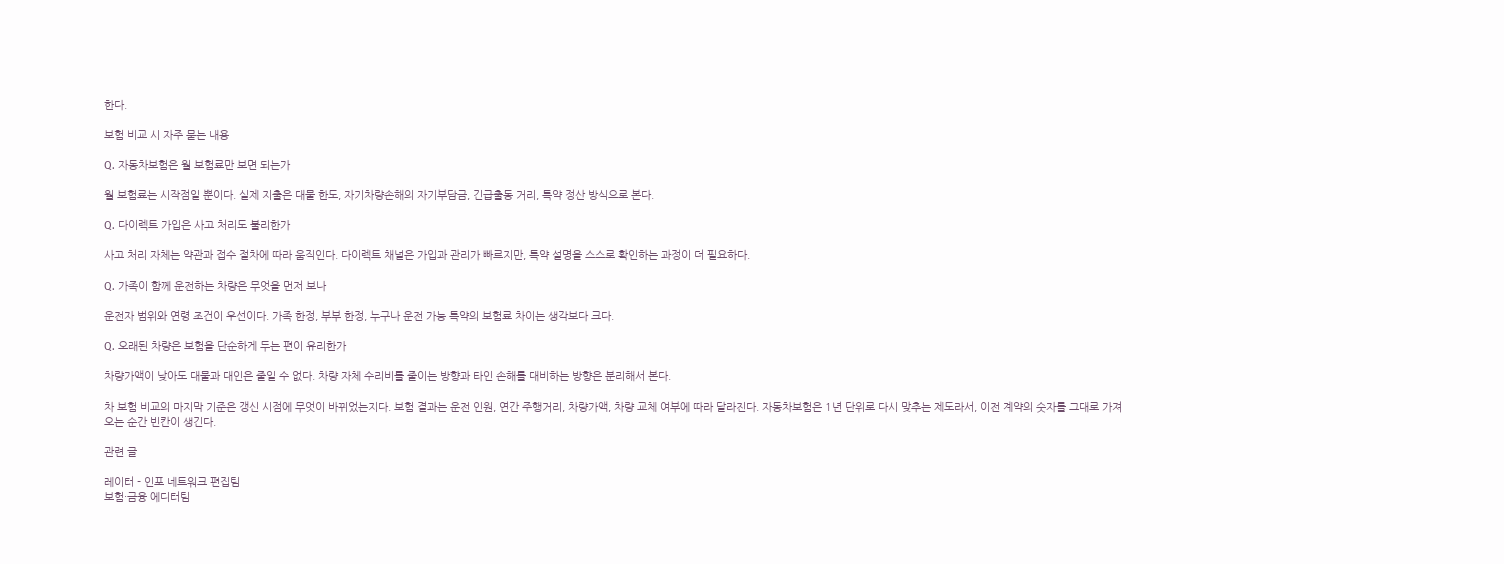한다.

보험 비교 시 자주 묻는 내용

Q. 자동차보험은 월 보험료만 보면 되는가

월 보험료는 시작점일 뿐이다. 실제 지출은 대물 한도, 자기차량손해의 자기부담금, 긴급출동 거리, 특약 정산 방식으로 본다.

Q. 다이렉트 가입은 사고 처리도 불리한가

사고 처리 자체는 약관과 접수 절차에 따라 움직인다. 다이렉트 채널은 가입과 관리가 빠르지만, 특약 설명을 스스로 확인하는 과정이 더 필요하다.

Q. 가족이 함께 운전하는 차량은 무엇을 먼저 보나

운전자 범위와 연령 조건이 우선이다. 가족 한정, 부부 한정, 누구나 운전 가능 특약의 보험료 차이는 생각보다 크다.

Q. 오래된 차량은 보험을 단순하게 두는 편이 유리한가

차량가액이 낮아도 대물과 대인은 줄일 수 없다. 차량 자체 수리비를 줄이는 방향과 타인 손해를 대비하는 방향은 분리해서 본다.

차 보험 비교의 마지막 기준은 갱신 시점에 무엇이 바뀌었는지다. 보험 결과는 운전 인원, 연간 주행거리, 차량가액, 차량 교체 여부에 따라 달라진다. 자동차보험은 1년 단위로 다시 맞추는 제도라서, 이전 계약의 숫자를 그대로 가져오는 순간 빈칸이 생긴다.

관련 글

레이터 - 인포 네트워크 편집팀
보험·금융 에디터팀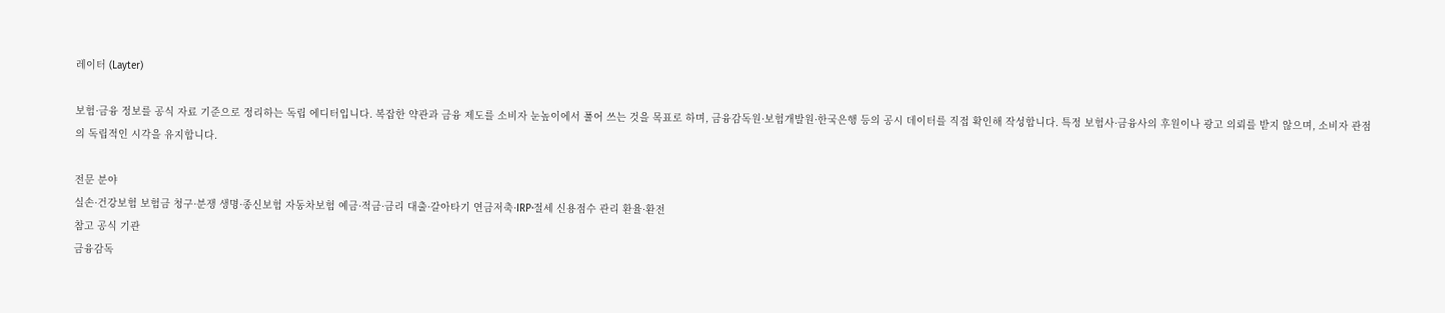레이터 (Layter)

보험·금융 정보를 공식 자료 기준으로 정리하는 독립 에디터입니다. 복잡한 약관과 금융 제도를 소비자 눈높이에서 풀어 쓰는 것을 목표로 하며, 금융감독원·보험개발원·한국은행 등의 공시 데이터를 직접 확인해 작성합니다. 특정 보험사·금융사의 후원이나 광고 의뢰를 받지 않으며, 소비자 관점의 독립적인 시각을 유지합니다.

전문 분야
실손·건강보험 보험금 청구·분쟁 생명·종신보험 자동차보험 예금·적금·금리 대출·갈아타기 연금저축·IRP·절세 신용점수 관리 환율·환전
참고 공식 기관
금융감독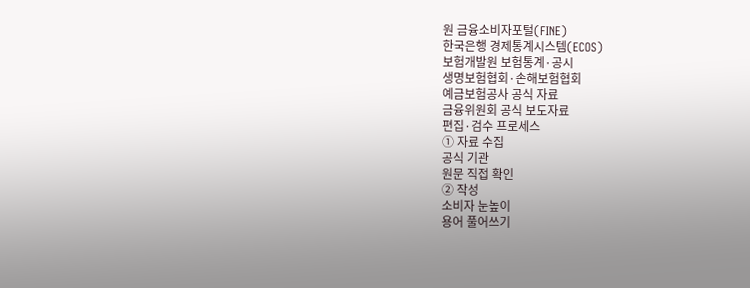원 금융소비자포털(FINE)
한국은행 경제통계시스템(ECOS)
보험개발원 보험통계·공시
생명보험협회·손해보험협회
예금보험공사 공식 자료
금융위원회 공식 보도자료
편집·검수 프로세스
① 자료 수집
공식 기관
원문 직접 확인
② 작성
소비자 눈높이
용어 풀어쓰기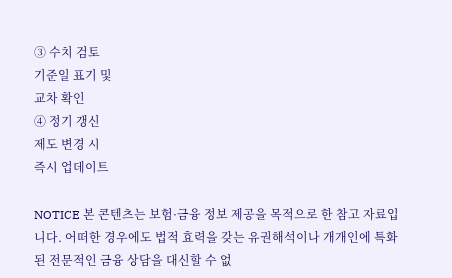③ 수치 검토
기준일 표기 및
교차 확인
④ 정기 갱신
제도 변경 시
즉시 업데이트

NOTICE 본 콘텐츠는 보험·금융 정보 제공을 목적으로 한 참고 자료입니다. 어떠한 경우에도 법적 효력을 갖는 유권해석이나 개개인에 특화된 전문적인 금융 상담을 대신할 수 없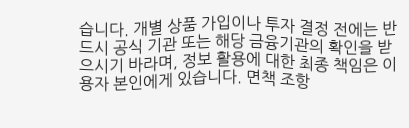습니다. 개별 상품 가입이나 투자 결정 전에는 반드시 공식 기관 또는 해당 금융기관의 확인을 받으시기 바라며, 정보 활용에 대한 최종 책임은 이용자 본인에게 있습니다. 면책 조항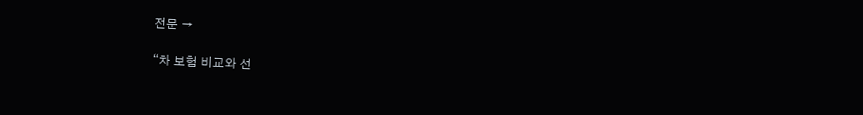전문 →

“차 보험 비교와 선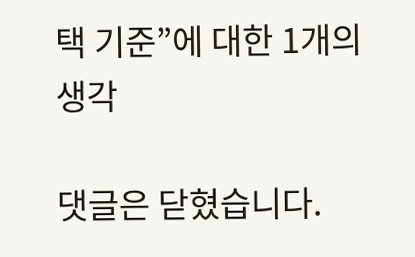택 기준”에 대한 1개의 생각

댓글은 닫혔습니다.